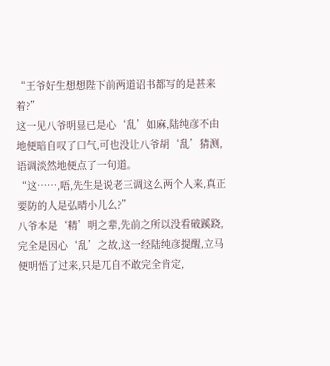“王爷好生想想陛下前两道诏书都写的是甚来着?”
这一见八爷明显已是心‘乱’如麻,陆纯彦不由地便暗自叹了口气,可也没让八爷胡‘乱’猜测,语调淡然地便点了一句道。
“这……,唔,先生是说老三调这么两个人来,真正要防的人是弘晴小儿么?”
八爷本是‘精’明之辈,先前之所以没看破蹊跷,完全是因心‘乱’之故,这一经陆纯彦提醒,立马便明悟了过来,只是兀自不敢完全肯定,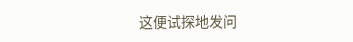这便试探地发问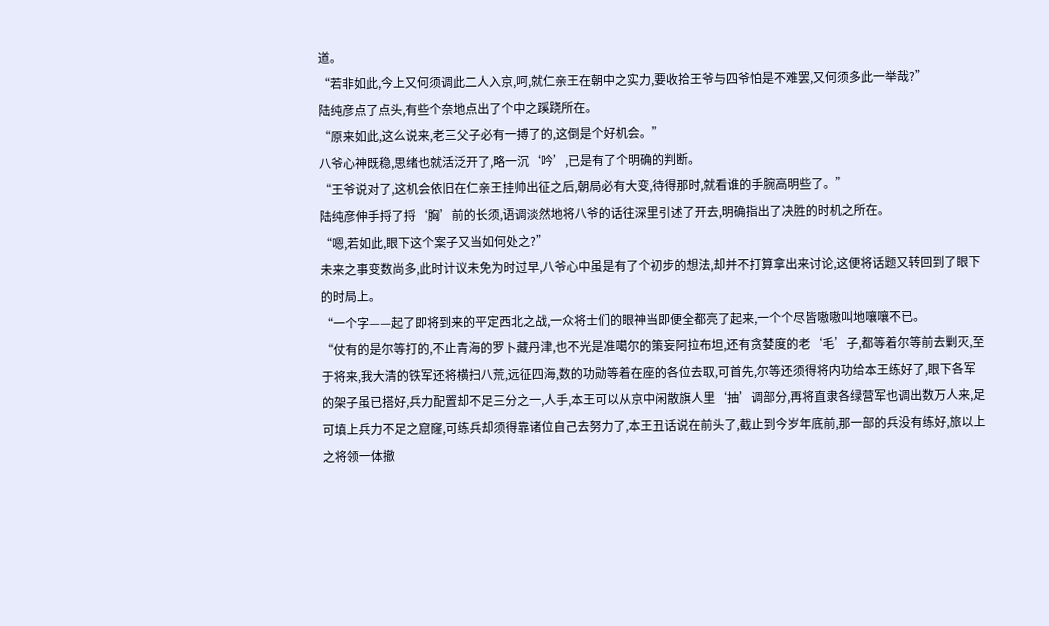道。
“若非如此,今上又何须调此二人入京,呵,就仁亲王在朝中之实力,要收拾王爷与四爷怕是不难罢,又何须多此一举哉?”
陆纯彦点了点头,有些个奈地点出了个中之蹊跷所在。
“原来如此,这么说来,老三父子必有一搏了的,这倒是个好机会。”
八爷心神既稳,思绪也就活泛开了,略一沉‘吟’,已是有了个明确的判断。
“王爷说对了,这机会依旧在仁亲王挂帅出征之后,朝局必有大变,待得那时,就看谁的手腕高明些了。”
陆纯彦伸手捋了捋‘胸’前的长须,语调淡然地将八爷的话往深里引述了开去,明确指出了决胜的时机之所在。
“嗯,若如此,眼下这个案子又当如何处之?”
未来之事变数尚多,此时计议未免为时过早,八爷心中虽是有了个初步的想法,却并不打算拿出来讨论,这便将话题又转回到了眼下的时局上。
“一个字——起了即将到来的平定西北之战,一众将士们的眼神当即便全都亮了起来,一个个尽皆嗷嗷叫地嚷嚷不已。
“仗有的是尔等打的,不止青海的罗卜藏丹津,也不光是准噶尔的策妄阿拉布坦,还有贪婪度的老‘毛’子,都等着尔等前去剿灭,至于将来,我大清的铁军还将横扫八荒,远征四海,数的功勋等着在座的各位去取,可首先,尔等还须得将内功给本王练好了,眼下各军的架子虽已搭好,兵力配置却不足三分之一,人手,本王可以从京中闲散旗人里‘抽’调部分,再将直隶各绿营军也调出数万人来,足可填上兵力不足之窟窿,可练兵却须得靠诸位自己去努力了,本王丑话说在前头了,截止到今岁年底前,那一部的兵没有练好,旅以上之将领一体撤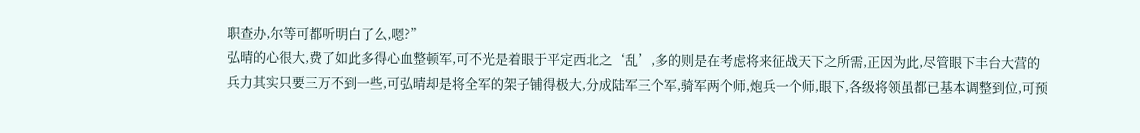职查办,尔等可都听明白了么,嗯?”
弘晴的心很大,费了如此多得心血整顿军,可不光是着眼于平定西北之‘乱’,多的则是在考虑将来征战天下之所需,正因为此,尽管眼下丰台大营的兵力其实只要三万不到一些,可弘晴却是将全军的架子铺得极大,分成陆军三个军,骑军两个师,炮兵一个师,眼下,各级将领虽都已基本调整到位,可预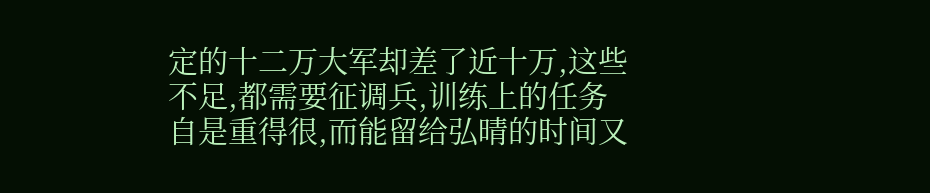定的十二万大军却差了近十万,这些不足,都需要征调兵,训练上的任务自是重得很,而能留给弘晴的时间又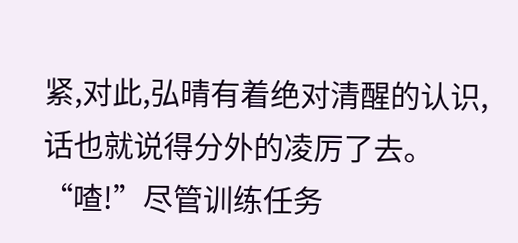紧,对此,弘晴有着绝对清醒的认识,话也就说得分外的凌厉了去。“喳!”尽管训练任务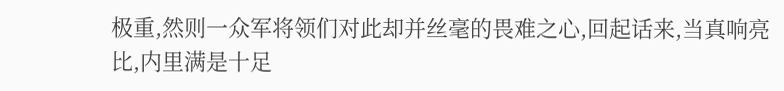极重,然则一众军将领们对此却并丝毫的畏难之心,回起话来,当真响亮比,内里满是十足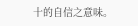十的自信之意味。